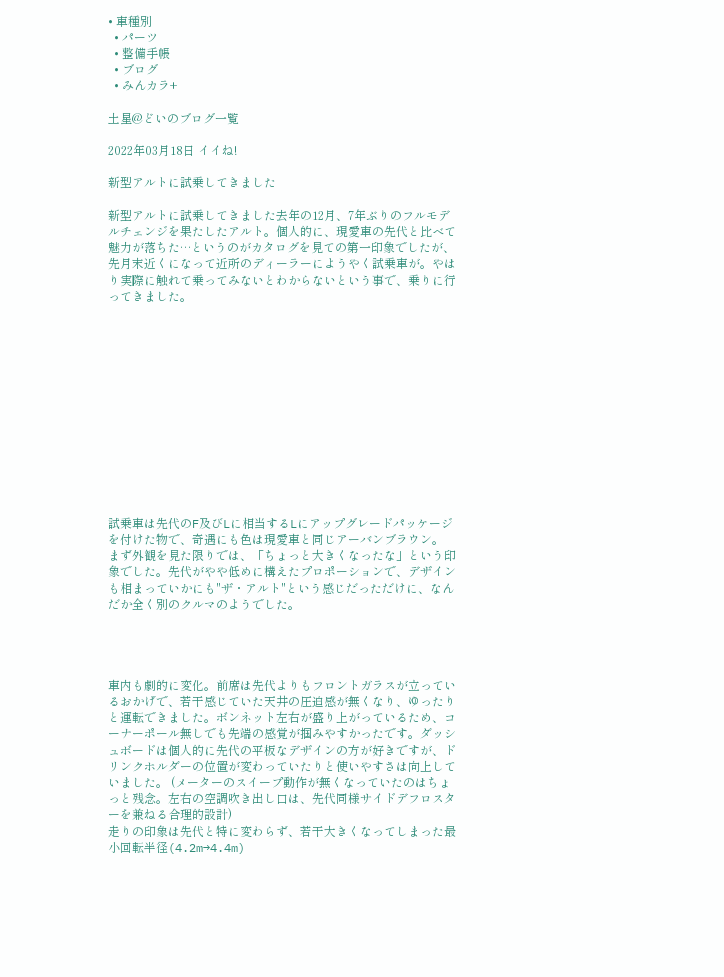• 車種別
  • パーツ
  • 整備手帳
  • ブログ
  • みんカラ+

土星@どいのブログ一覧

2022年03月18日 イイね!

新型アルトに試乗してきました

新型アルトに試乗してきました去年の12月、7年ぶりのフルモデルチェンジを果たしたアルト。個人的に、現愛車の先代と比べて魅力が落ちた…というのがカタログを見ての第一印象でしたが、先月末近くになって近所のディーラーにようやく試乗車が。やはり実際に触れて乗ってみないとわからないという事で、乗りに行ってきました。













試乗車は先代のF及びLに相当するLにアップグレードパッケージを付けた物で、奇遇にも色は現愛車と同じアーバンブラウン。
まず外観を見た限りでは、「ちょっと大きくなったな」という印象でした。先代がやや低めに構えたプロポーションで、デザインも相まっていかにも"ザ・アルト"という感じだっただけに、なんだか全く別のクルマのようでした。




車内も劇的に変化。前席は先代よりもフロントガラスが立っているおかげで、若干感じていた天井の圧迫感が無くなり、ゆったりと運転できました。ボンネット左右が盛り上がっているため、コーナーポール無しでも先端の感覚が掴みやすかったです。ダッシュボードは個人的に先代の平板なデザインの方が好きですが、ドリンクホルダーの位置が変わっていたりと使いやすさは向上していました。 (メーターのスイープ動作が無くなっていたのはちょっと残念。左右の空調吹き出し口は、先代同様サイドデフロスターを兼ねる合理的設計)
走りの印象は先代と特に変わらず、若干大きくなってしまった最小回転半径(4.2m→4.4m)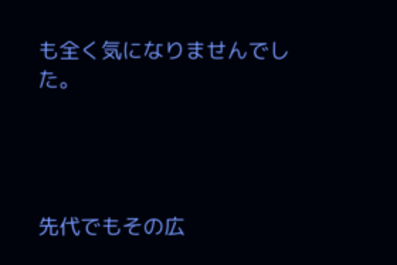も全く気になりませんでした。




先代でもその広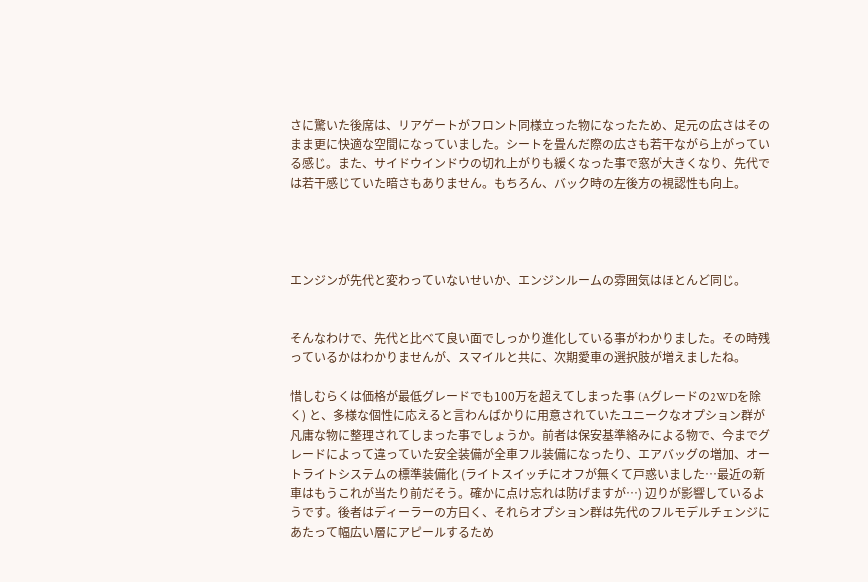さに驚いた後席は、リアゲートがフロント同様立った物になったため、足元の広さはそのまま更に快適な空間になっていました。シートを畳んだ際の広さも若干ながら上がっている感じ。また、サイドウインドウの切れ上がりも緩くなった事で窓が大きくなり、先代では若干感じていた暗さもありません。もちろん、バック時の左後方の視認性も向上。




エンジンが先代と変わっていないせいか、エンジンルームの雰囲気はほとんど同じ。


そんなわけで、先代と比べて良い面でしっかり進化している事がわかりました。その時残っているかはわかりませんが、スマイルと共に、次期愛車の選択肢が増えましたね。

惜しむらくは価格が最低グレードでも100万を超えてしまった事 (Aグレードの2WDを除く) と、多様な個性に応えると言わんばかりに用意されていたユニークなオプション群が凡庸な物に整理されてしまった事でしょうか。前者は保安基準絡みによる物で、今までグレードによって違っていた安全装備が全車フル装備になったり、エアバッグの増加、オートライトシステムの標準装備化 (ライトスイッチにオフが無くて戸惑いました…最近の新車はもうこれが当たり前だそう。確かに点け忘れは防げますが…) 辺りが影響しているようです。後者はディーラーの方曰く、それらオプション群は先代のフルモデルチェンジにあたって幅広い層にアピールするため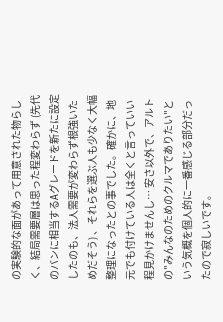の実験的な面があって用意された物らしく、結局需要層は思った程変わらず (先代のバンに相当するAグレードを新たに設定したのも、法人需要が変わらず根強いためだそう) 、それらを選ぶ人も少なく大幅整理になったとの事でした。確かに、地元でも付けている人は全くと言っていい程見かけませんし… 安さ以外で、アルトの"みんなのためのクルマでありたい"という気概を個人的に一番感じる部分だったので寂しいです。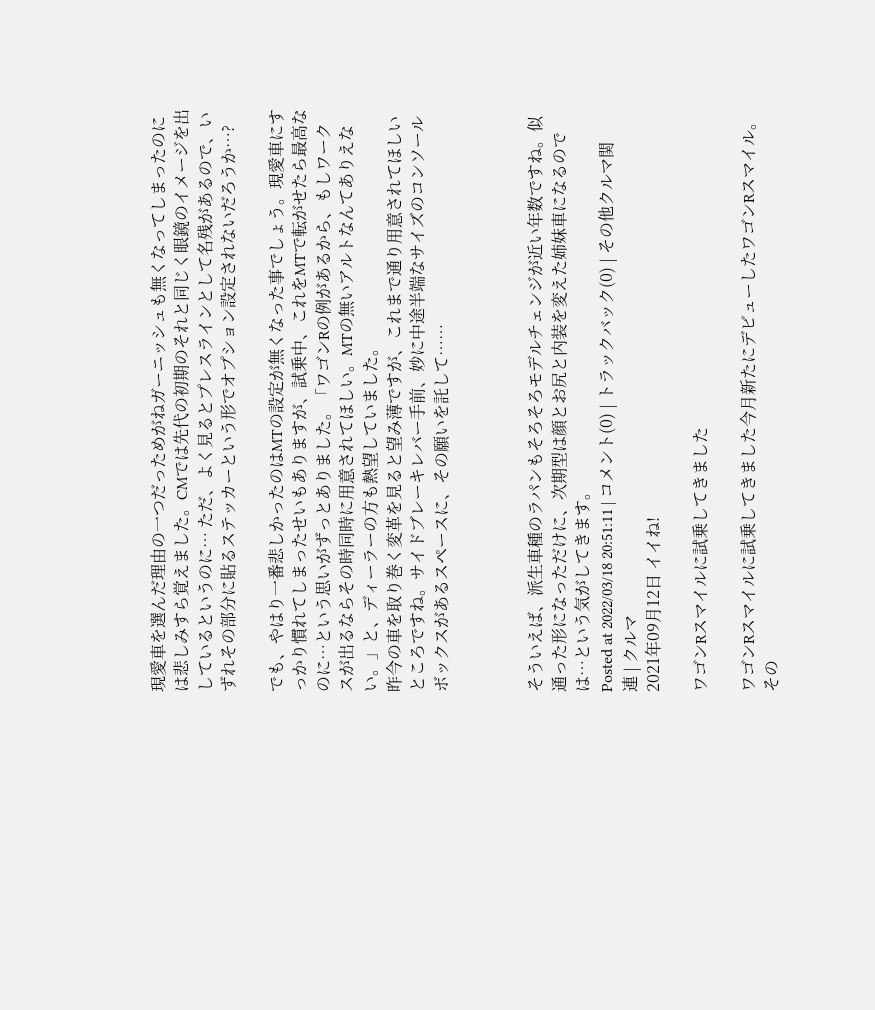現愛車を選んだ理由の一つだっためがねガーニッシュも無くなってしまったのには悲しみすら覚えました。CMでは先代の初期のそれと同じく眼鏡のイメージを出しているというのに… ただ、よく見るとプレスラインとして名残があるので、いずれその部分に貼るステッカーという形でオプション設定されないだろうか…?

でも、やはり一番悲しかったのはMTの設定が無くなった事でしょう。現愛車にすっかり慣れてしまったせいもありますが、試乗中、これをMTで転がせたら最高なのに…という思いがずっとありました。「ワゴンRの例があるから、もしワークスが出るならその時同時に用意されてほしい。MTの無いアルトなんてありえない。」と、ディーラーの方も熱望していました。
昨今の車を取り巻く変革を見ると望み薄ですが、これまで通り用意されてほしいところですね。サイドブレーキレバー手前、妙に中途半端なサイズのコンソールボックスがあるスペースに、その願いを託して……



そういえば、派生車種のラパンもそろそろモデルチェンジが近い年数ですね。似通った形になっただけに、次期型は顔とお尻と内装を変えた姉妹車になるのでは…という気がしてきます。
Posted at 2022/03/18 20:51:11 | コメント(0) | トラックバック(0) | その他クルマ関連 | クルマ
2021年09月12日 イイね!

ワゴンRスマイルに試乗してきました

ワゴンRスマイルに試乗してきました今月新たにデビューしたワゴンRスマイル。その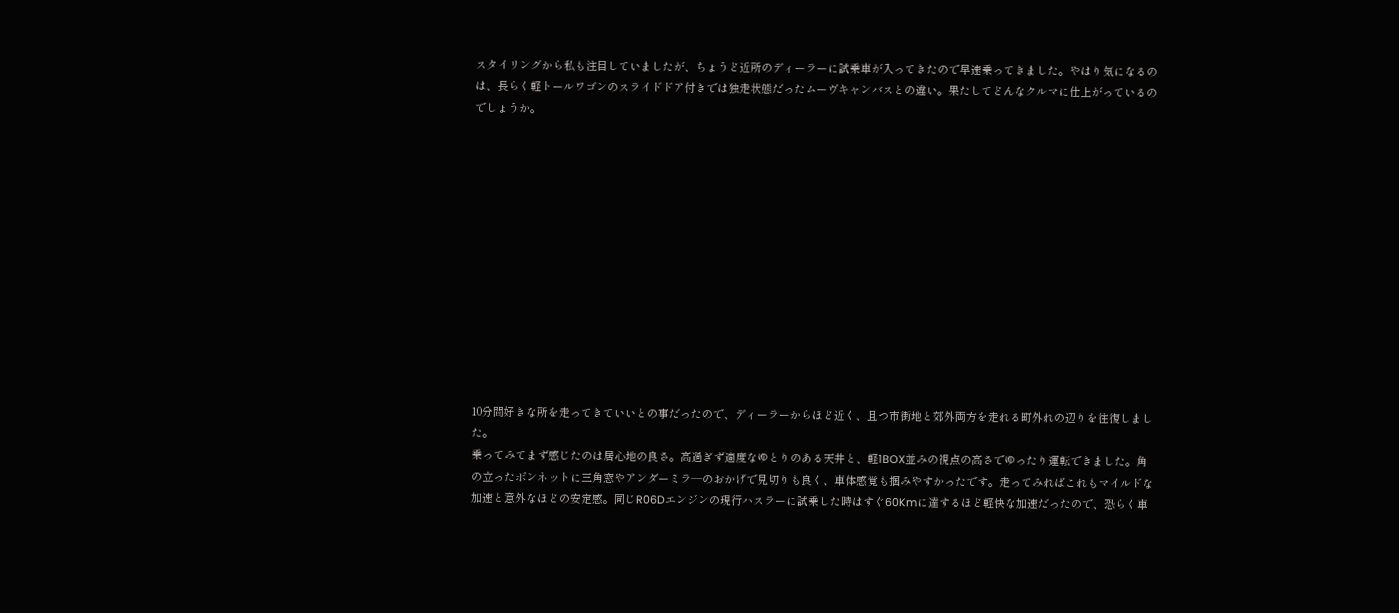スタイリングから私も注目していましたが、ちょうど近所のディーラーに試乗車が入ってきたので早速乗ってきました。やはり気になるのは、長らく軽トールワゴンのスライドドア付きでは独走状態だったムーヴキャンバスとの違い。果たしてどんなクルマに仕上がっているのでしょうか。













10分間好きな所を走ってきていいとの事だったので、ディーラーからほど近く、且つ市街地と郊外両方を走れる町外れの辺りを往復しました。
乗ってみてまず感じたのは居心地の良さ。高過ぎず適度なゆとりのある天井と、軽1BOX並みの視点の高さでゆったり運転できました。角の立ったボンネットに三角窓やアンダーミラ―のおかげで見切りも良く、車体感覚も掴みやすかったです。走ってみればこれもマイルドな加速と意外なほどの安定感。同じR06Dエンジンの現行ハスラーに試乗した時はすぐ60Kmに達するほど軽快な加速だったので、恐らく車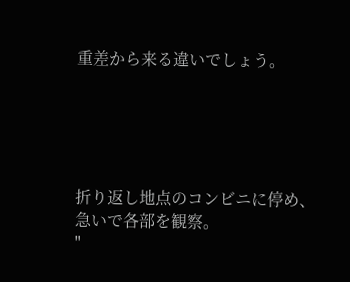重差から来る違いでしょう。





折り返し地点のコンビニに停め、急いで各部を観察。
"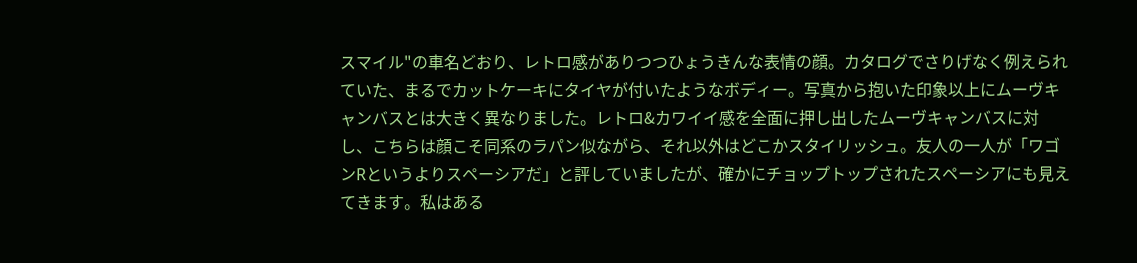スマイル"の車名どおり、レトロ感がありつつひょうきんな表情の顔。カタログでさりげなく例えられていた、まるでカットケーキにタイヤが付いたようなボディー。写真から抱いた印象以上にムーヴキャンバスとは大きく異なりました。レトロ&カワイイ感を全面に押し出したムーヴキャンバスに対し、こちらは顔こそ同系のラパン似ながら、それ以外はどこかスタイリッシュ。友人の一人が「ワゴンRというよりスペーシアだ」と評していましたが、確かにチョップトップされたスペーシアにも見えてきます。私はある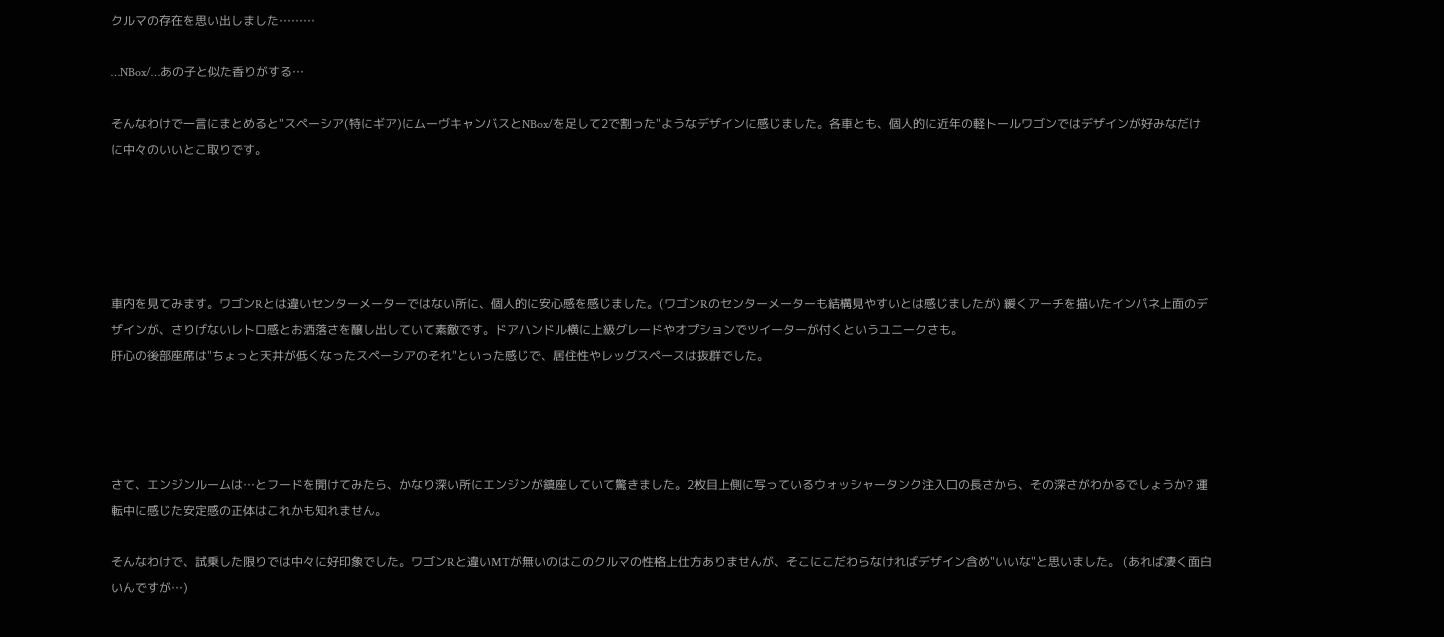クルマの存在を思い出しました………

…NBox/…あの子と似た香りがする…

そんなわけで一言にまとめると"スペーシア(特にギア)にムーヴキャンバスとNBox/を足して2で割った"ようなデザインに感じました。各車とも、個人的に近年の軽トールワゴンではデザインが好みなだけに中々のいいとこ取りです。





車内を見てみます。ワゴンRとは違いセンターメーターではない所に、個人的に安心感を感じました。(ワゴンRのセンターメーターも結構見やすいとは感じましたが) 緩くアーチを描いたインパネ上面のデザインが、さりげないレトロ感とお洒落さを醸し出していて素敵です。ドアハンドル横に上級グレードやオプションでツイーターが付くというユニークさも。
肝心の後部座席は"ちょっと天井が低くなったスペーシアのそれ"といった感じで、居住性やレッグスペースは抜群でした。




さて、エンジンルームは…とフードを開けてみたら、かなり深い所にエンジンが鎮座していて驚きました。2枚目上側に写っているウォッシャータンク注入口の長さから、その深さがわかるでしょうか? 運転中に感じた安定感の正体はこれかも知れません。

そんなわけで、試乗した限りでは中々に好印象でした。ワゴンRと違いMTが無いのはこのクルマの性格上仕方ありませんが、そこにこだわらなければデザイン含め"いいな"と思いました。 (あれば凄く面白いんですが…)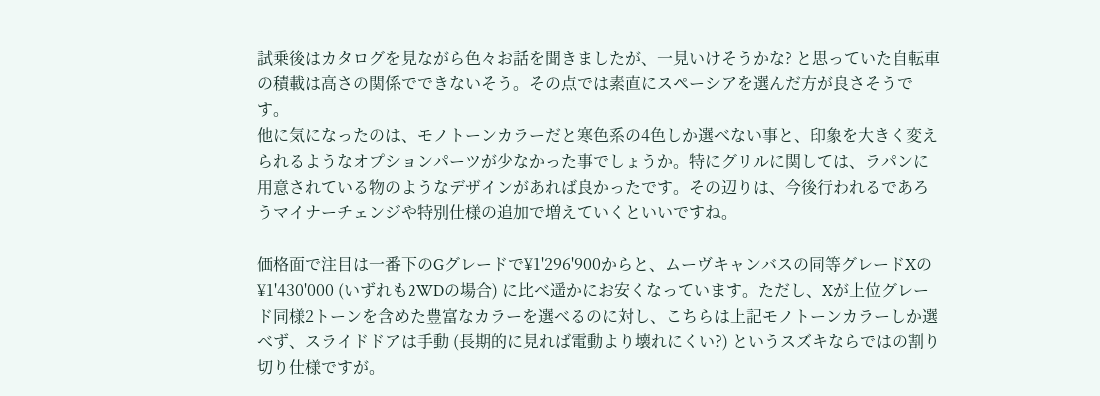試乗後はカタログを見ながら色々お話を聞きましたが、一見いけそうかな? と思っていた自転車の積載は高さの関係でできないそう。その点では素直にスペーシアを選んだ方が良さそうです。
他に気になったのは、モノトーンカラーだと寒色系の4色しか選べない事と、印象を大きく変えられるようなオプションパーツが少なかった事でしょうか。特にグリルに関しては、ラパンに用意されている物のようなデザインがあれば良かったです。その辺りは、今後行われるであろうマイナーチェンジや特別仕様の追加で増えていくといいですね。

価格面で注目は一番下のGグレードで¥1'296'900からと、ムーヴキャンバスの同等グレードXの¥1'430'000 (いずれも2WDの場合) に比べ遥かにお安くなっています。ただし、Xが上位グレード同様2トーンを含めた豊富なカラーを選べるのに対し、こちらは上記モノトーンカラーしか選べず、スライドドアは手動 (長期的に見れば電動より壊れにくい?) というスズキならではの割り切り仕様ですが。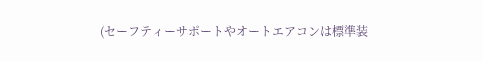(セーフティーサポートやオートエアコンは標準装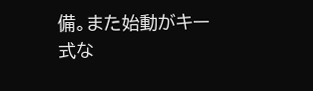備。また始動がキー式な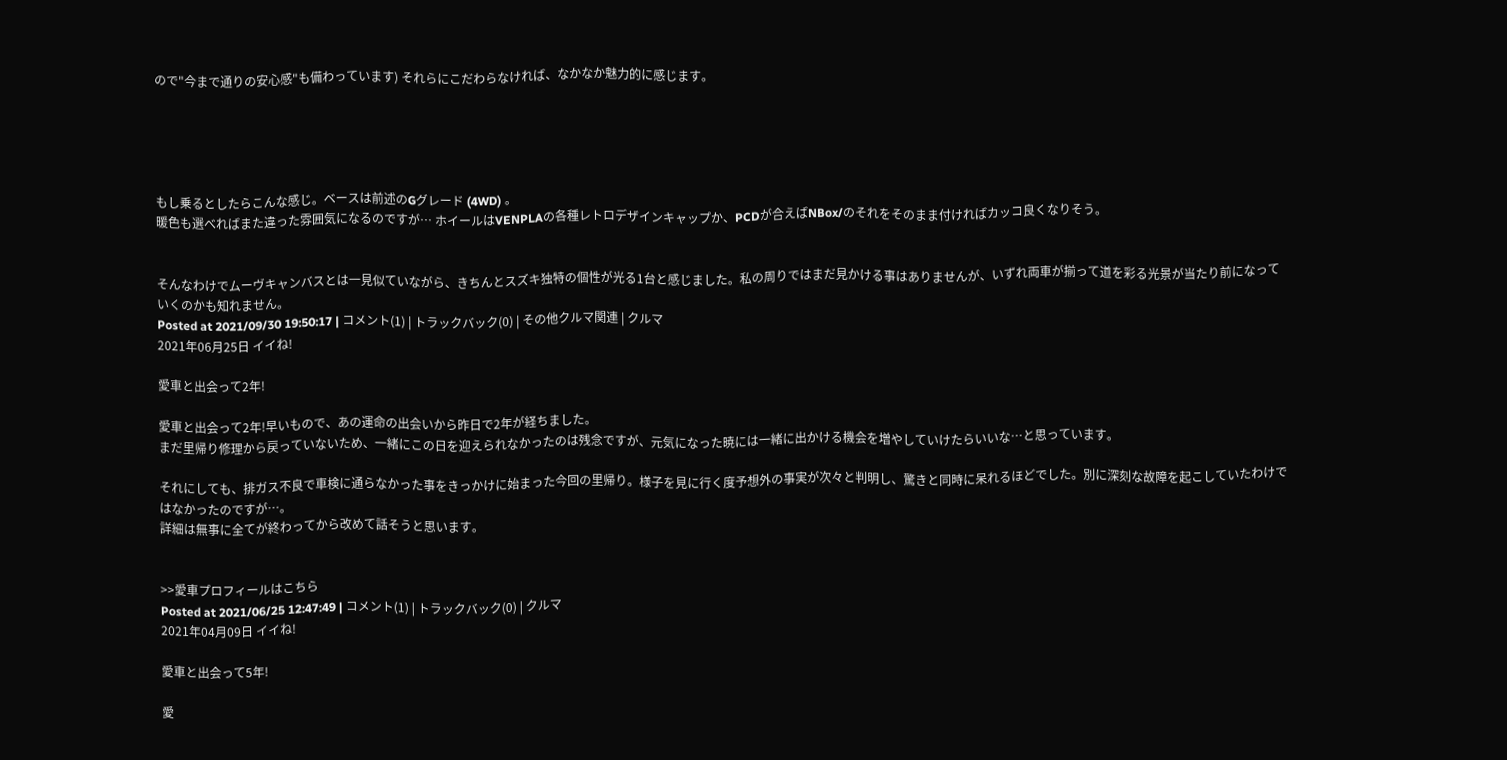ので"今まで通りの安心感"も備わっています) それらにこだわらなければ、なかなか魅力的に感じます。





もし乗るとしたらこんな感じ。ベースは前述のGグレード (4WD) 。
暖色も選べればまた違った雰囲気になるのですが… ホイールはVENPLAの各種レトロデザインキャップか、PCDが合えばNBox/のそれをそのまま付ければカッコ良くなりそう。


そんなわけでムーヴキャンバスとは一見似ていながら、きちんとスズキ独特の個性が光る1台と感じました。私の周りではまだ見かける事はありませんが、いずれ両車が揃って道を彩る光景が当たり前になっていくのかも知れません。
Posted at 2021/09/30 19:50:17 | コメント(1) | トラックバック(0) | その他クルマ関連 | クルマ
2021年06月25日 イイね!

愛車と出会って2年!

愛車と出会って2年!早いもので、あの運命の出会いから昨日で2年が経ちました。
まだ里帰り修理から戻っていないため、一緒にこの日を迎えられなかったのは残念ですが、元気になった暁には一緒に出かける機会を増やしていけたらいいな…と思っています。

それにしても、排ガス不良で車検に通らなかった事をきっかけに始まった今回の里帰り。様子を見に行く度予想外の事実が次々と判明し、驚きと同時に呆れるほどでした。別に深刻な故障を起こしていたわけではなかったのですが…。
詳細は無事に全てが終わってから改めて話そうと思います。


>>愛車プロフィールはこちら
Posted at 2021/06/25 12:47:49 | コメント(1) | トラックバック(0) | クルマ
2021年04月09日 イイね!

愛車と出会って5年!

愛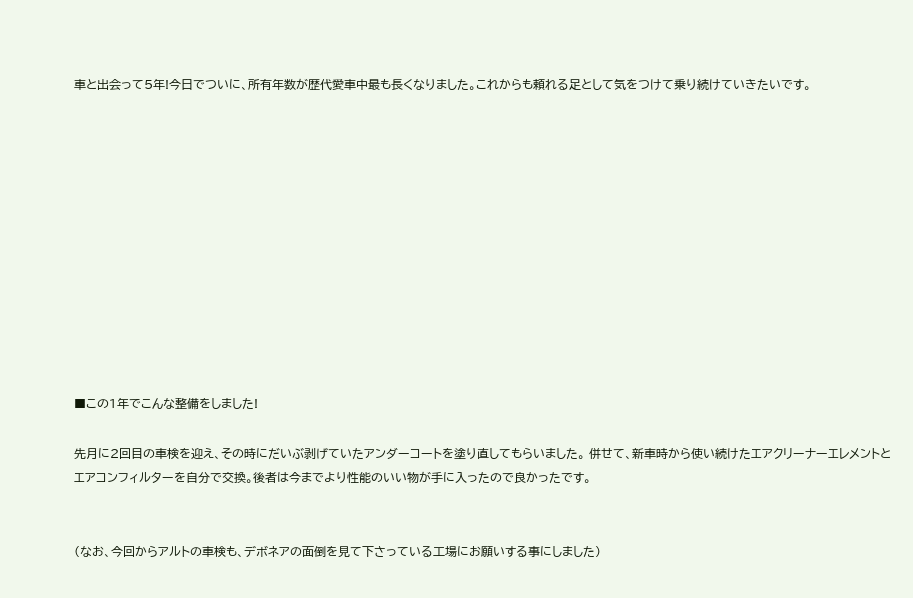車と出会って5年!今日でついに、所有年数が歴代愛車中最も長くなりました。これからも頼れる足として気をつけて乗り続けていきたいです。












■この1年でこんな整備をしました!

先月に2回目の車検を迎え、その時にだいぶ剥げていたアンダーコートを塗り直してもらいました。 併せて、新車時から使い続けたエアクリーナーエレメントとエアコンフィルターを自分で交換。後者は今までより性能のいい物が手に入ったので良かったです。


(なお、今回からアルトの車検も、デボネアの面倒を見て下さっている工場にお願いする事にしました)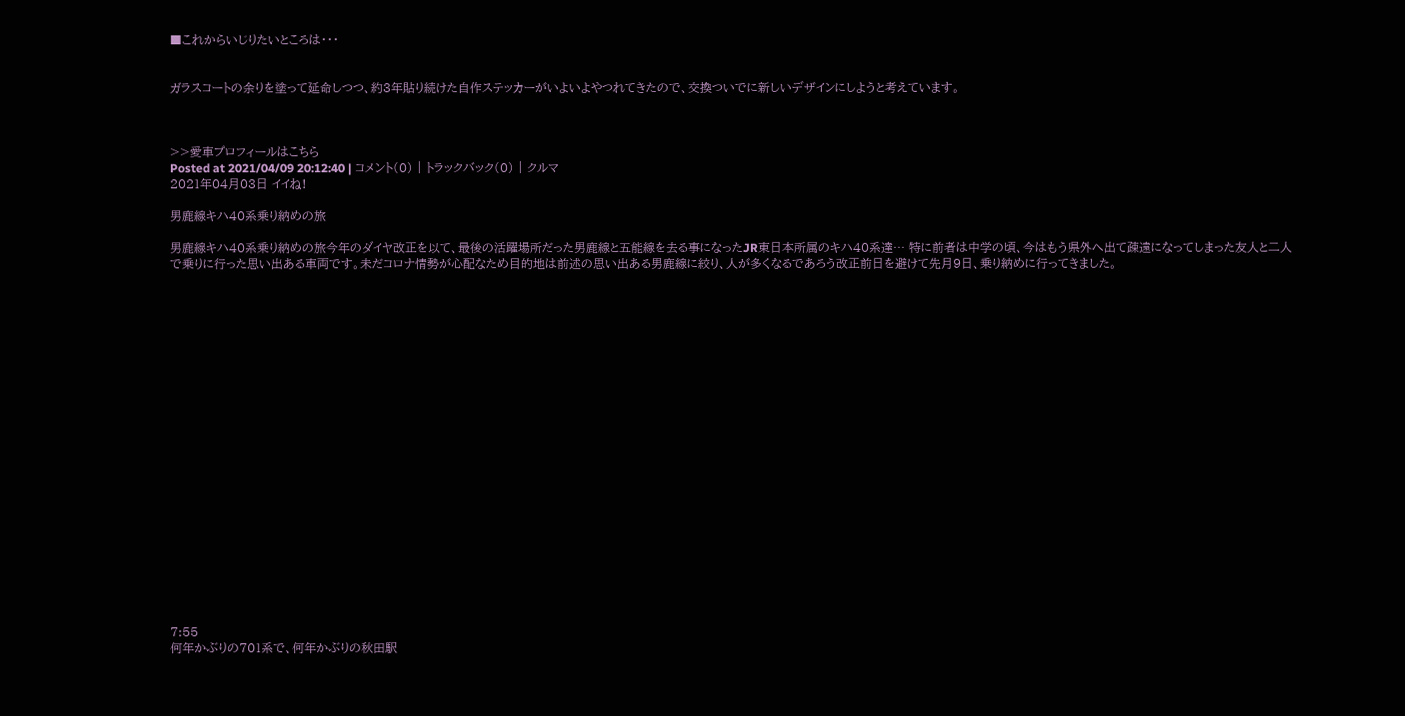■これからいじりたいところは・・・


ガラスコートの余りを塗って延命しつつ、約3年貼り続けた自作ステッカーがいよいよやつれてきたので、交換ついでに新しいデザインにしようと考えています。



>>愛車プロフィールはこちら
Posted at 2021/04/09 20:12:40 | コメント(0) | トラックバック(0) | クルマ
2021年04月03日 イイね!

男鹿線キハ40系乗り納めの旅

男鹿線キハ40系乗り納めの旅今年のダイヤ改正を以て、最後の活躍場所だった男鹿線と五能線を去る事になったJR東日本所属のキハ40系達… 特に前者は中学の頃、今はもう県外へ出て疎遠になってしまった友人と二人で乗りに行った思い出ある車両です。未だコロナ情勢が心配なため目的地は前述の思い出ある男鹿線に絞り、人が多くなるであろう改正前日を避けて先月9日、乗り納めに行ってきました。






















7:55
何年かぶりの701系で、何年かぶりの秋田駅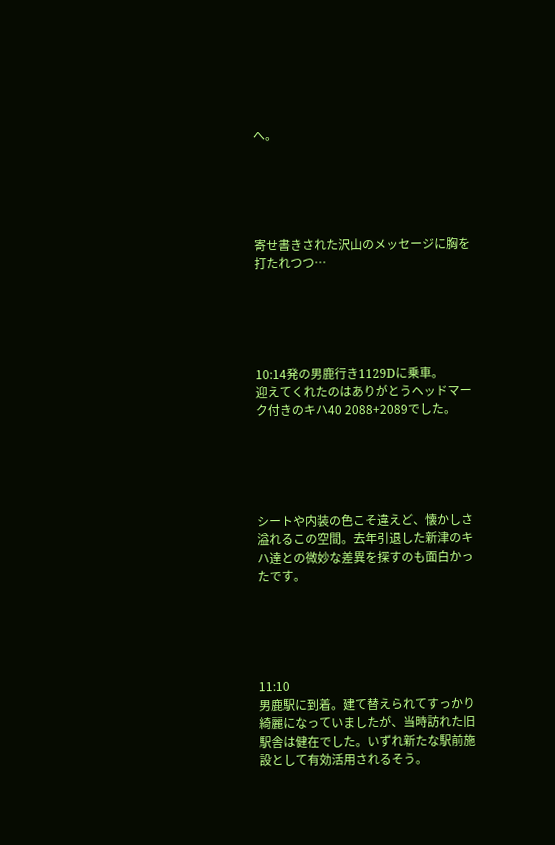へ。





寄せ書きされた沢山のメッセージに胸を打たれつつ…





10:14発の男鹿行き1129Dに乗車。
迎えてくれたのはありがとうヘッドマーク付きのキハ40 2088+2089でした。





シートや内装の色こそ違えど、懐かしさ溢れるこの空間。去年引退した新津のキハ達との微妙な差異を探すのも面白かったです。





11:10
男鹿駅に到着。建て替えられてすっかり綺麗になっていましたが、当時訪れた旧駅舎は健在でした。いずれ新たな駅前施設として有効活用されるそう。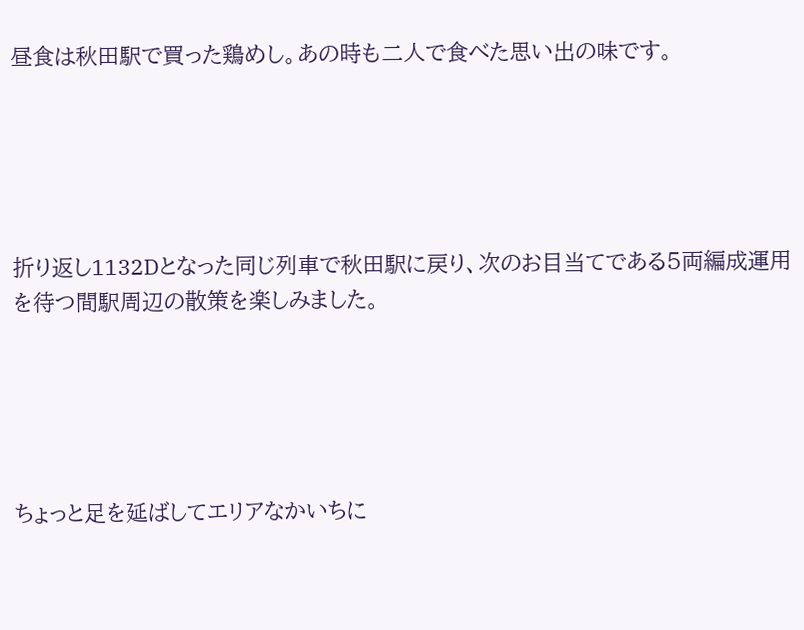昼食は秋田駅で買った鶏めし。あの時も二人で食べた思い出の味です。





折り返し1132Dとなった同じ列車で秋田駅に戻り、次のお目当てである5両編成運用を待つ間駅周辺の散策を楽しみました。





ちょっと足を延ばしてエリアなかいちに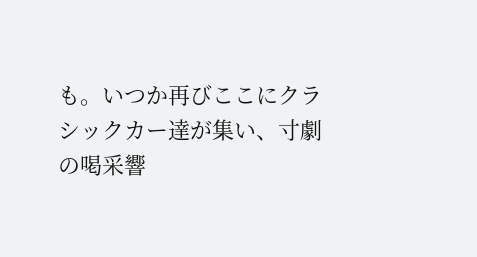も。いつか再びここにクラシックカー達が集い、寸劇の喝采響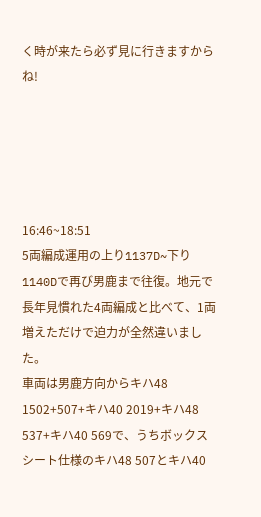く時が来たら必ず見に行きますからね!





16:46~18:51
5両編成運用の上り1137D~下り1140Dで再び男鹿まで往復。地元で長年見慣れた4両編成と比べて、1両増えただけで迫力が全然違いました。
車両は男鹿方向からキハ48 1502+507+キハ40 2019+キハ48 537+キハ40 569で、うちボックスシート仕様のキハ48 507とキハ40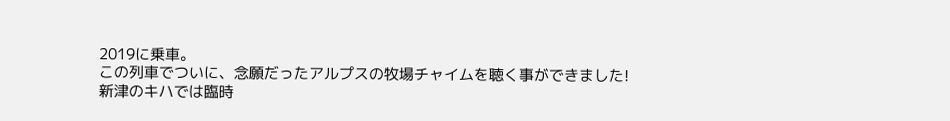2019に乗車。
この列車でついに、念願だったアルプスの牧場チャイムを聴く事ができました!
新津のキハでは臨時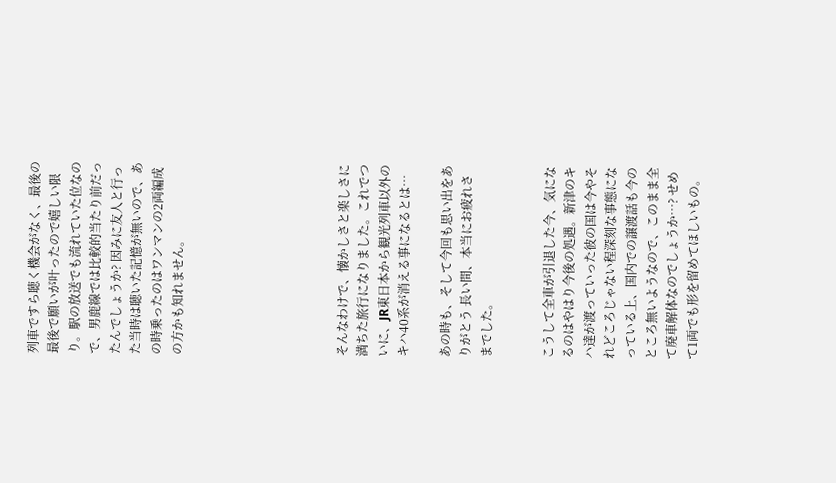列車ですら聴く機会がなく、最後の最後で願いが叶ったので嬉しい限り。駅の放送でも流れていた位なので、男鹿線では比較的当たり前だったんでしょうか? 因みに友人と行った当時は聴いた記憶が無いので、あの時乗ったのはワンマンの2両編成の方かも知れません。







そんなわけで、懐かしさと楽しさに満ちた旅行になりました。これでついに、JR東日本から観光列車以外のキハ40系が消える事になるとは…

あの時も、そして今回も思い出をありがとう 長い間、本当にお疲れさまでした。


こうして全車が引退した今、気になるのはやはり今後の処遇。新津のキハ達が渡っていった彼の国は今やそれどころじゃない程深刻な事態になっている上、国内での譲渡話も今のところ無いようなので、このまま全て廃車解体なのでしょうか…? せめて1両でも形を留めてほしいもの。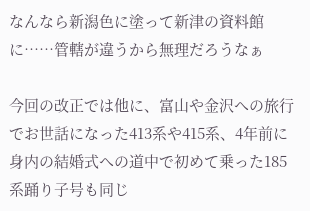なんなら新潟色に塗って新津の資料館に……管轄が違うから無理だろうなぁ

今回の改正では他に、富山や金沢への旅行でお世話になった413系や415系、4年前に身内の結婚式への道中で初めて乗った185系踊り子号も同じ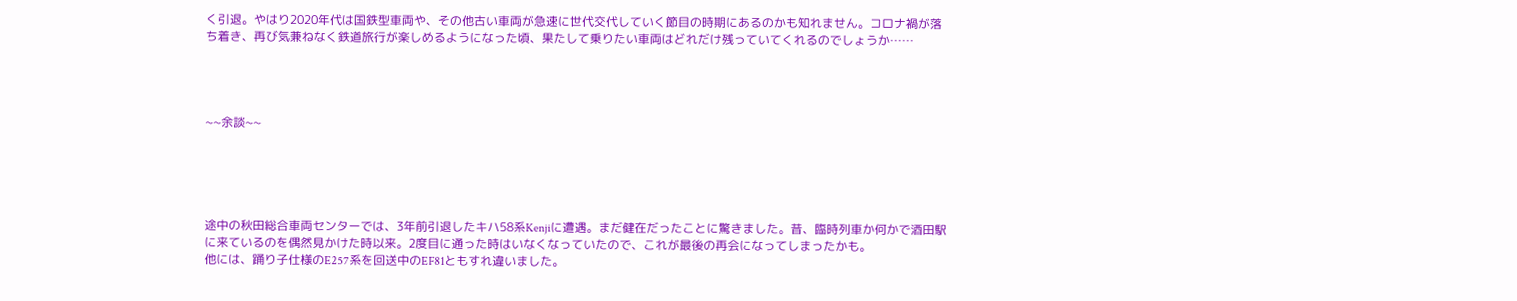く引退。やはり2020年代は国鉄型車両や、その他古い車両が急速に世代交代していく節目の時期にあるのかも知れません。コロナ禍が落ち着き、再び気兼ねなく鉄道旅行が楽しめるようになった頃、果たして乗りたい車両はどれだけ残っていてくれるのでしょうか……




~~余談~~





途中の秋田総合車両センターでは、3年前引退したキハ58系Kenjiに遭遇。まだ健在だったことに驚きました。昔、臨時列車か何かで酒田駅に来ているのを偶然見かけた時以来。2度目に通った時はいなくなっていたので、これが最後の再会になってしまったかも。
他には、踊り子仕様のE257系を回送中のEF81ともすれ違いました。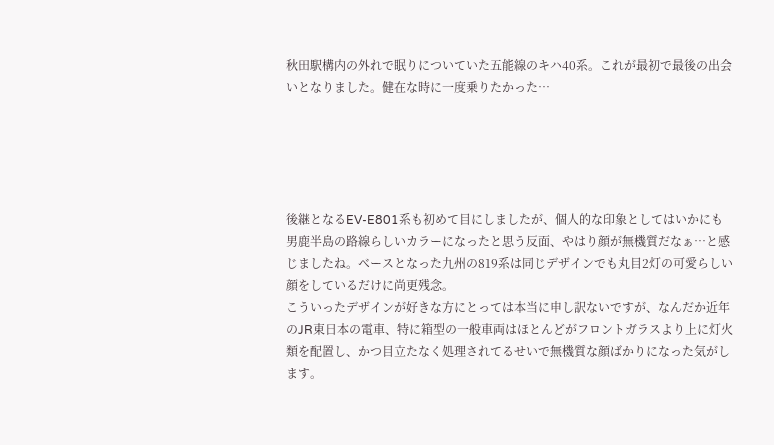秋田駅構内の外れで眠りについていた五能線のキハ40系。これが最初で最後の出会いとなりました。健在な時に一度乗りたかった…





後継となるEV-E801系も初めて目にしましたが、個人的な印象としてはいかにも男鹿半島の路線らしいカラーになったと思う反面、やはり顔が無機質だなぁ…と感じましたね。ベースとなった九州の819系は同じデザインでも丸目2灯の可愛らしい顔をしているだけに尚更残念。
こういったデザインが好きな方にとっては本当に申し訳ないですが、なんだか近年のJR東日本の電車、特に箱型の一般車両はほとんどがフロントガラスより上に灯火類を配置し、かつ目立たなく処理されてるせいで無機質な顔ばかりになった気がします。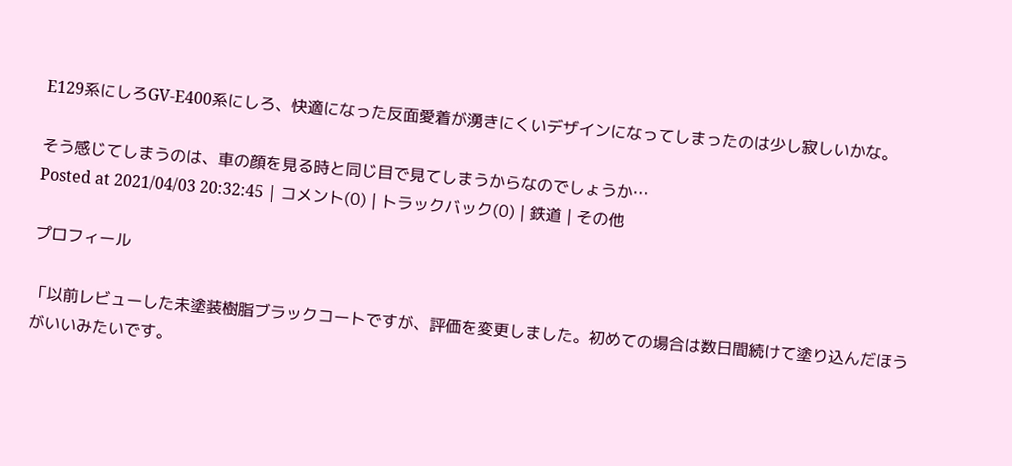E129系にしろGV-E400系にしろ、快適になった反面愛着が湧きにくいデザインになってしまったのは少し寂しいかな。

そう感じてしまうのは、車の顔を見る時と同じ目で見てしまうからなのでしょうか…
Posted at 2021/04/03 20:32:45 | コメント(0) | トラックバック(0) | 鉄道 | その他

プロフィール

「以前レビューした未塗装樹脂ブラックコートですが、評価を変更しました。初めての場合は数日間続けて塗り込んだほうがいいみたいです。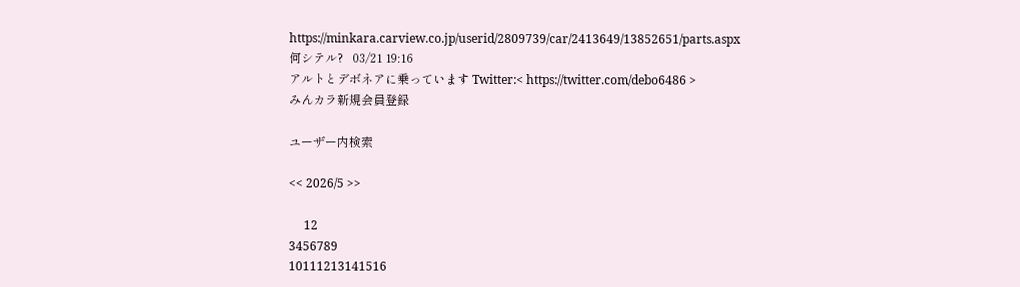https://minkara.carview.co.jp/userid/2809739/car/2413649/13852651/parts.aspx
何シテル?   03/21 19:16
アルトとデボネアに乗っています Twitter:< https://twitter.com/debo6486 >
みんカラ新規会員登録

ユーザー内検索

<< 2026/5 >>

     12
3456789
10111213141516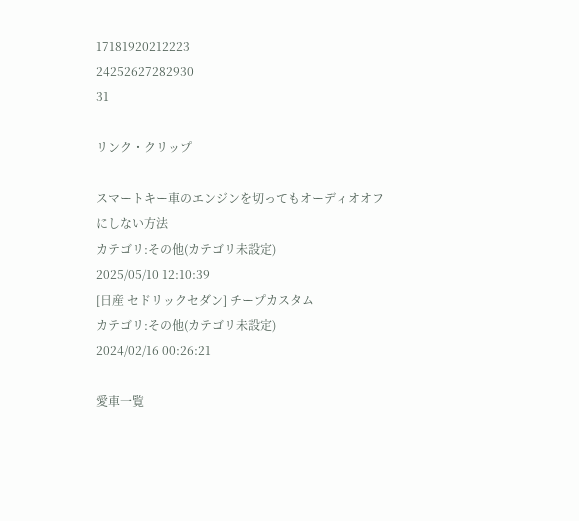17181920212223
24252627282930
31

リンク・クリップ

スマートキー車のエンジンを切ってもオーディオオフにしない方法
カテゴリ:その他(カテゴリ未設定)
2025/05/10 12:10:39
[日産 セドリックセダン] チープカスタム
カテゴリ:その他(カテゴリ未設定)
2024/02/16 00:26:21

愛車一覧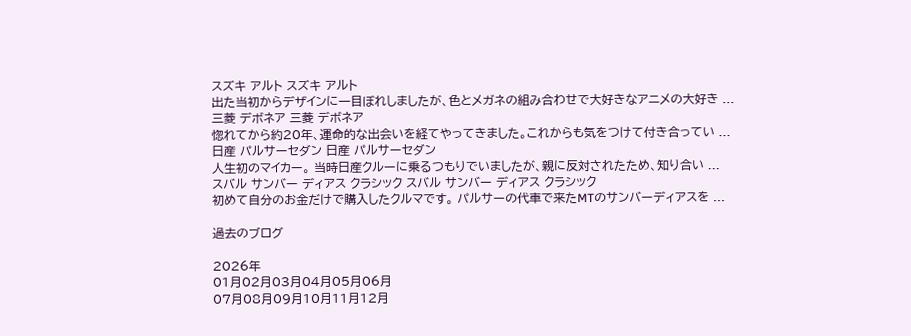スズキ アルト スズキ アルト
出た当初からデザインに一目ぼれしましたが、色とメガネの組み合わせで大好きなアニメの大好き ...
三菱 デボネア 三菱 デボネア
惚れてから約20年、運命的な出会いを経てやってきました。これからも気をつけて付き合ってい ...
日産 パルサーセダン 日産 パルサーセダン
人生初のマイカー。 当時日産クルーに乗るつもりでいましたが、親に反対されたため、知り合い ...
スバル サンバー ディアス クラシック スバル サンバー ディアス クラシック
初めて自分のお金だけで購入したクルマです。 パルサーの代車で来たMTのサンバーディアスを ...

過去のブログ

2026年
01月02月03月04月05月06月
07月08月09月10月11月12月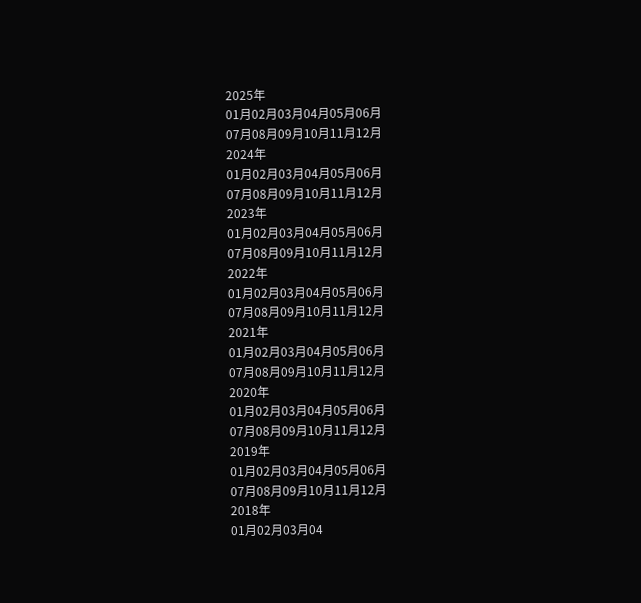2025年
01月02月03月04月05月06月
07月08月09月10月11月12月
2024年
01月02月03月04月05月06月
07月08月09月10月11月12月
2023年
01月02月03月04月05月06月
07月08月09月10月11月12月
2022年
01月02月03月04月05月06月
07月08月09月10月11月12月
2021年
01月02月03月04月05月06月
07月08月09月10月11月12月
2020年
01月02月03月04月05月06月
07月08月09月10月11月12月
2019年
01月02月03月04月05月06月
07月08月09月10月11月12月
2018年
01月02月03月04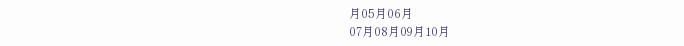月05月06月
07月08月09月10月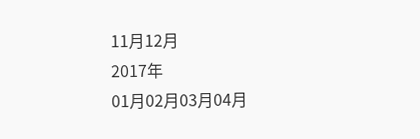11月12月
2017年
01月02月03月04月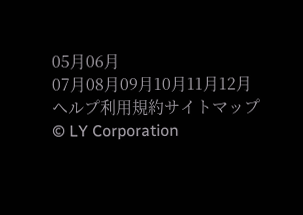05月06月
07月08月09月10月11月12月
ヘルプ利用規約サイトマップ
© LY Corporation